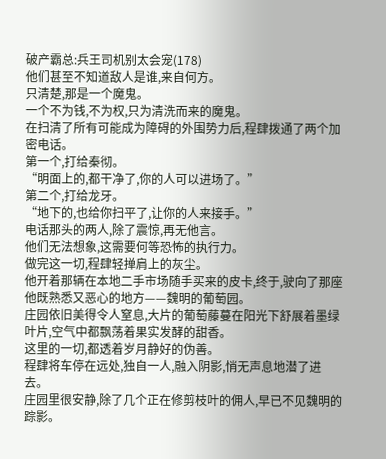破产霸总:兵王司机别太会宠(178)
他们甚至不知道敌人是谁,来自何方。
只清楚,那是一个魔鬼。
一个不为钱,不为权,只为清洗而来的魔鬼。
在扫清了所有可能成为障碍的外围势力后,程肆拨通了两个加密电话。
第一个,打给秦彻。
“明面上的,都干净了,你的人可以进场了。”
第二个,打给龙牙。
“地下的,也给你扫平了,让你的人来接手。”
电话那头的两人,除了震惊,再无他言。
他们无法想象,这需要何等恐怖的执行力。
做完这一切,程肆轻掸肩上的灰尘。
他开着那辆在本地二手市场随手买来的皮卡,终于,驶向了那座他既熟悉又恶心的地方——魏明的葡萄园。
庄园依旧美得令人窒息,大片的葡萄藤蔓在阳光下舒展着墨绿叶片,空气中都飘荡着果实发酵的甜香。
这里的一切,都透着岁月静好的伪善。
程肆将车停在远处,独自一人,融入阴影,悄无声息地潜了进去。
庄园里很安静,除了几个正在修剪枝叶的佣人,早已不见魏明的踪影。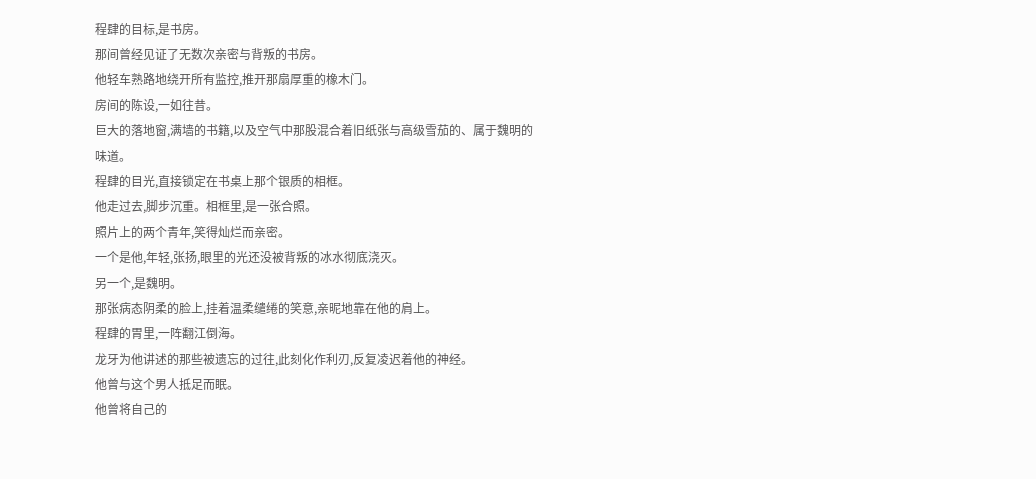程肆的目标,是书房。
那间曾经见证了无数次亲密与背叛的书房。
他轻车熟路地绕开所有监控,推开那扇厚重的橡木门。
房间的陈设,一如往昔。
巨大的落地窗,满墙的书籍,以及空气中那股混合着旧纸张与高级雪茄的、属于魏明的味道。
程肆的目光,直接锁定在书桌上那个银质的相框。
他走过去,脚步沉重。相框里,是一张合照。
照片上的两个青年,笑得灿烂而亲密。
一个是他,年轻,张扬,眼里的光还没被背叛的冰水彻底浇灭。
另一个,是魏明。
那张病态阴柔的脸上,挂着温柔缱绻的笑意,亲昵地靠在他的肩上。
程肆的胃里,一阵翻江倒海。
龙牙为他讲述的那些被遗忘的过往,此刻化作利刃,反复凌迟着他的神经。
他曾与这个男人抵足而眠。
他曾将自己的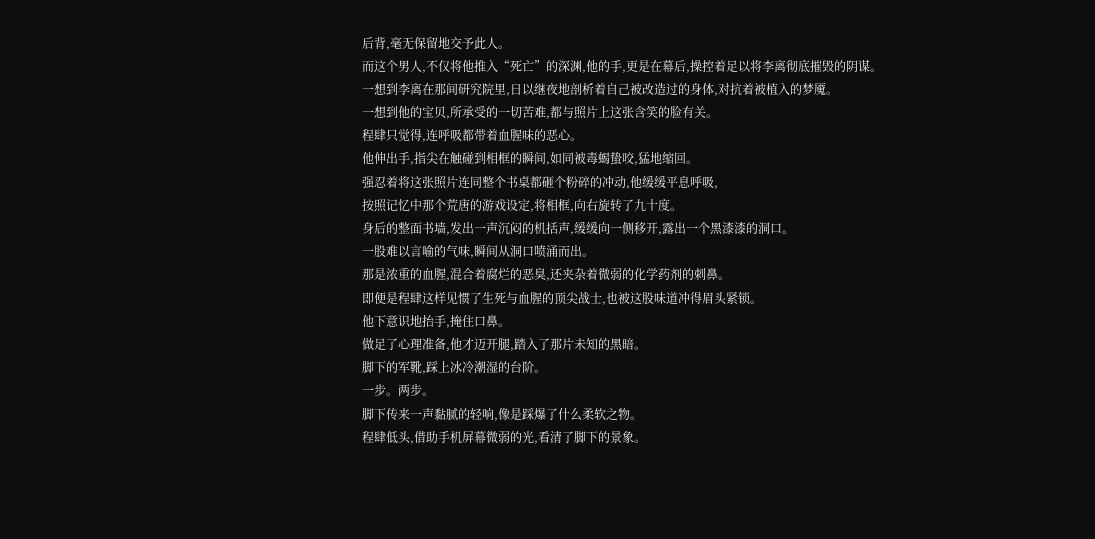后背,毫无保留地交予此人。
而这个男人,不仅将他推入“死亡”的深渊,他的手,更是在幕后,操控着足以将李离彻底摧毁的阴谋。
一想到李离在那间研究院里,日以继夜地剖析着自己被改造过的身体,对抗着被植入的梦魇。
一想到他的宝贝,所承受的一切苦难,都与照片上这张含笑的脸有关。
程肆只觉得,连呼吸都带着血腥味的恶心。
他伸出手,指尖在触碰到相框的瞬间,如同被毒蝎蛰咬,猛地缩回。
强忍着将这张照片连同整个书桌都砸个粉碎的冲动,他缓缓平息呼吸,
按照记忆中那个荒唐的游戏设定,将相框,向右旋转了九十度。
身后的整面书墙,发出一声沉闷的机括声,缓缓向一侧移开,露出一个黑漆漆的洞口。
一股难以言喻的气味,瞬间从洞口喷涌而出。
那是浓重的血腥,混合着腐烂的恶臭,还夹杂着微弱的化学药剂的刺鼻。
即便是程肆这样见惯了生死与血腥的顶尖战士,也被这股味道冲得眉头紧锁。
他下意识地抬手,掩住口鼻。
做足了心理准备,他才迈开腿,踏入了那片未知的黑暗。
脚下的军靴,踩上冰冷潮湿的台阶。
一步。两步。
脚下传来一声黏腻的轻响,像是踩爆了什么柔软之物。
程肆低头,借助手机屏幕微弱的光,看清了脚下的景象。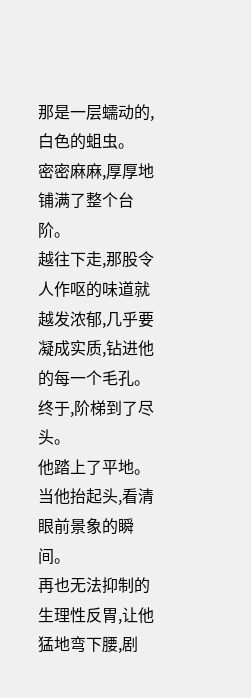那是一层蠕动的,白色的蛆虫。
密密麻麻,厚厚地铺满了整个台阶。
越往下走,那股令人作呕的味道就越发浓郁,几乎要凝成实质,钻进他的每一个毛孔。
终于,阶梯到了尽头。
他踏上了平地。
当他抬起头,看清眼前景象的瞬间。
再也无法抑制的生理性反胃,让他猛地弯下腰,剧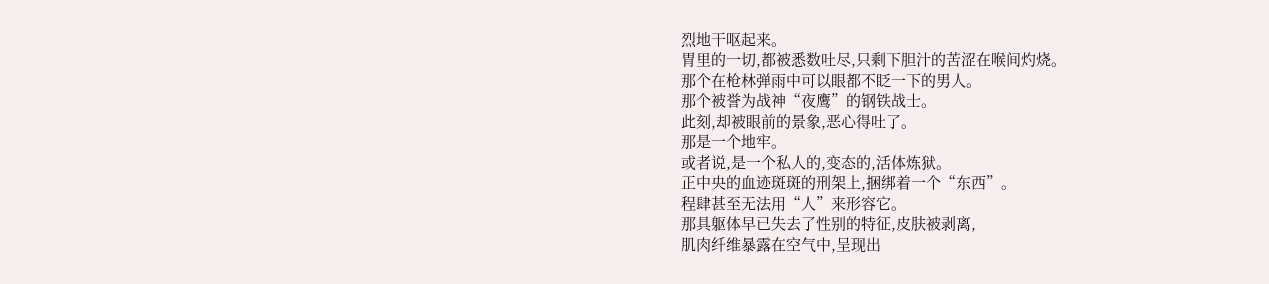烈地干呕起来。
胃里的一切,都被悉数吐尽,只剩下胆汁的苦涩在喉间灼烧。
那个在枪林弹雨中可以眼都不眨一下的男人。
那个被誉为战神“夜鹰”的钢铁战士。
此刻,却被眼前的景象,恶心得吐了。
那是一个地牢。
或者说,是一个私人的,变态的,活体炼狱。
正中央的血迹斑斑的刑架上,捆绑着一个“东西”。
程肆甚至无法用“人”来形容它。
那具躯体早已失去了性别的特征,皮肤被剥离,
肌肉纤维暴露在空气中,呈现出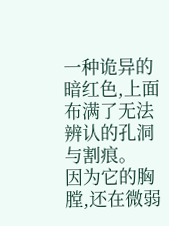一种诡异的暗红色,上面布满了无法辨认的孔洞与割痕。
因为它的胸膛,还在微弱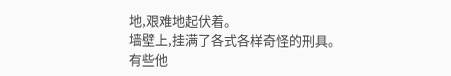地,艰难地起伏着。
墙壁上,挂满了各式各样奇怪的刑具。
有些他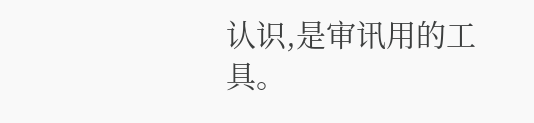认识,是审讯用的工具。